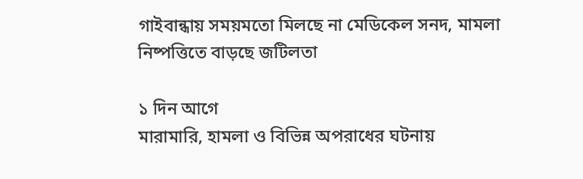গাইবান্ধায় সময়মতো মিলছে না মেডিকেল সনদ, মামলা নিষ্পত্তিতে বাড়ছে জটিলতা

১ দিন আগে
মারামারি, হামলা ও বিভিন্ন অপরাধের ঘটনায়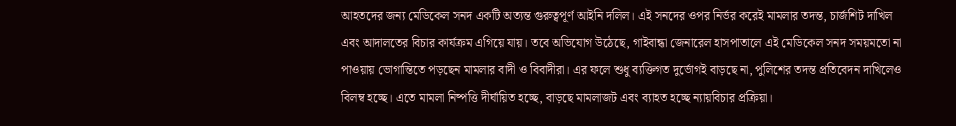আহতদের জন্য মেডিকেল সনদ একটি অত্যন্ত গুরুত্বপূর্ণ আইনি দলিল। এই সনদের ওপর নির্ভর করেই মামলার তদন্ত, চার্জশিট দাখিল এবং আদালতের বিচার কার্যক্রম এগিয়ে যায়। তবে অভিযোগ উঠেছে, গাইবান্ধা জেনারেল হাসপাতালে এই মেডিকেল সনদ সময়মতো না পাওয়ায় ভোগান্তিতে পড়ছেন মামলার বাদী ও বিবাদীরা। এর ফলে শুধু ব্যক্তিগত দুর্ভোগই বাড়ছে না, পুলিশের তদন্ত প্রতিবেদন দাখিলেও বিলম্ব হচ্ছে। এতে মামলা নিষ্পত্তি দীর্ঘায়িত হচ্ছে, বাড়ছে মামলাজট এবং ব্যাহত হচ্ছে ন্যায়বিচার প্রক্রিয়া।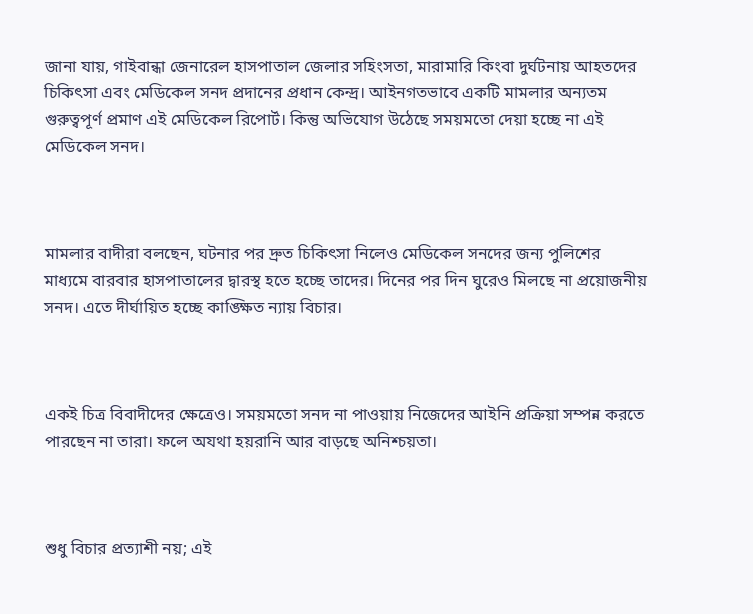জানা যায়, গাইবান্ধা জেনারেল হাসপাতাল জেলার সহিংসতা, মারামারি কিংবা দুর্ঘটনায় আহতদের চিকিৎসা এবং মেডিকেল সনদ প্রদানের প্রধান কেন্দ্র। আইনগতভাবে একটি মামলার অন্যতম গুরুত্বপূর্ণ প্রমাণ এই মেডিকেল রিপোর্ট। কিন্তু অভিযোগ উঠেছে সময়মতো দেয়া হচ্ছে না এই মেডিকেল সনদ।



মামলার বাদীরা বলছেন, ঘটনার পর দ্রুত চিকিৎসা নিলেও মেডিকেল সনদের জন্য পুলিশের মাধ্যমে বারবার হাসপাতালের দ্বারস্থ হতে হচ্ছে তাদের। দিনের পর দিন ঘুরেও মিলছে না প্রয়োজনীয় সনদ। এতে দীর্ঘায়িত হচ্ছে কাঙ্ক্ষিত ন্যায় বিচার।



একই চিত্র বিবাদীদের ক্ষেত্রেও। সময়মতো সনদ না পাওয়ায় নিজেদের আইনি প্রক্রিয়া সম্পন্ন করতে পারছেন না তারা। ফলে অযথা হয়রানি আর বাড়ছে অনিশ্চয়তা।



শুধু বিচার প্রত্যাশী নয়; এই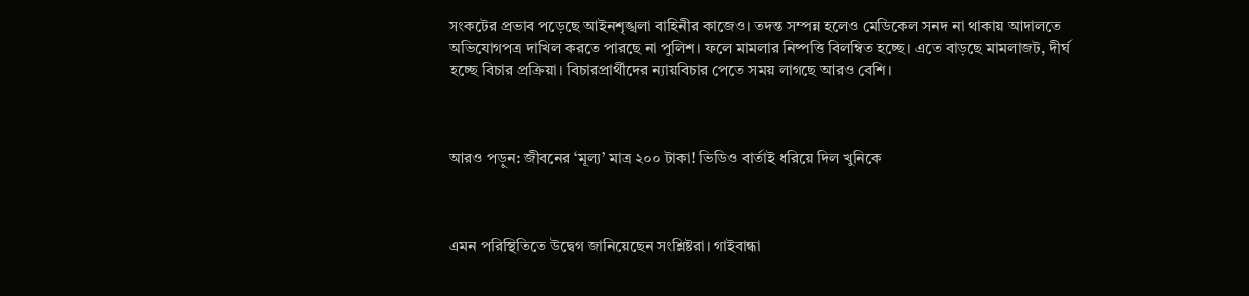সংকটের প্রভাব পড়েছে আইনশৃঙ্খলা বাহিনীর কাজেও। তদন্ত সম্পন্ন হলেও মেডিকেল সনদ না থাকায় আদালতে অভিযোগপত্র দাখিল করতে পারছে না পুলিশ। ফলে মামলার নিষ্পত্তি বিলম্বিত হচ্ছে। এতে বাড়ছে মামলাজট, দীর্ঘ হচ্ছে বিচার প্রক্রিয়া। বিচারপ্রার্থীদের ন্যায়বিচার পেতে সময় লাগছে আরও বেশি।



আরও পড়ুন: জীবনের ‘মূল্য’ মাত্র ২০০ টাকা! ভিডিও বার্তাই ধরিয়ে দিল খুনিকে



এমন পরিস্থিতিতে উদ্বেগ জানিয়েছেন সংশ্লিষ্টরা। গাইবান্ধা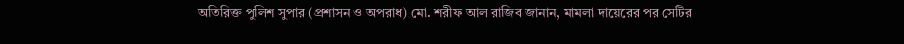অতিরিক্ত পুলিশ সুপার (প্রশাসন ও অপরাধ) মো. শরীফ আল রাজিব জানান, মামলা দায়েরের পর সেটির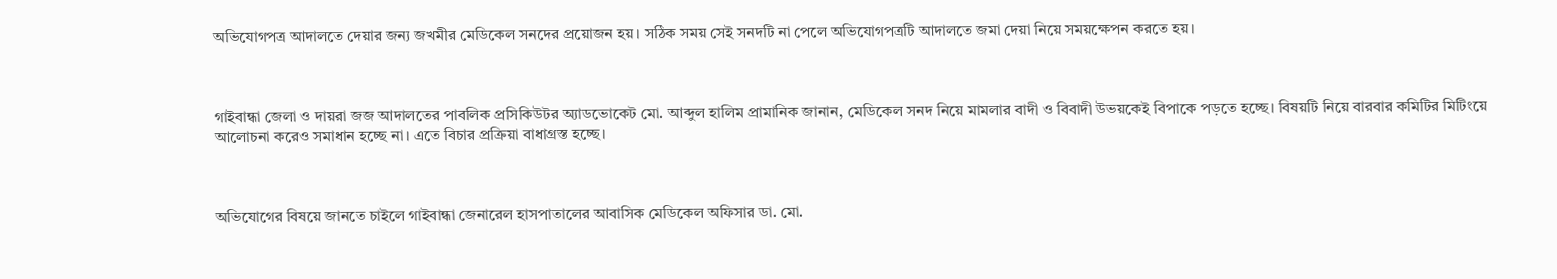অভিযোগপত্র আদালতে দেয়ার জন্য জখমীর মেডিকেল সনদের প্রয়োজন হয়। সঠিক সময় সেই সনদটি না পেলে অভিযোগপত্রটি আদালতে জমা দেয়া নিয়ে সময়ক্ষেপন করতে হয়।



গাইবান্ধা জেলা ও দায়রা জজ আদালতের পাবলিক প্রসিকিউটর অ্যাডভোকেট মো. আব্দুল হালিম প্রামানিক জানান, মেডিকেল সনদ নিয়ে মামলার বাদী ও বিবাদী উভয়কেই বিপাকে পড়তে হচ্ছে। বিষয়টি নিয়ে বারবার কমিটির মিটিংয়ে আলোচনা করেও সমাধান হচ্ছে না। এতে বিচার প্রক্রিয়া বাধাগ্রস্ত হচ্ছে।



অভিযোগের বিষয়ে জানতে চাইলে গাইবান্ধা জেনারেল হাসপাতালের আবাসিক মেডিকেল অফিসার ডা. মো.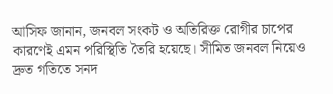আসিফ জানান, জনবল সংকট ও অতিরিক্ত রোগীর চাপের কারণেই এমন পরিস্থিতি তৈরি হয়েছে। সীমিত জনবল নিয়েও দ্রুত গতিতে সনদ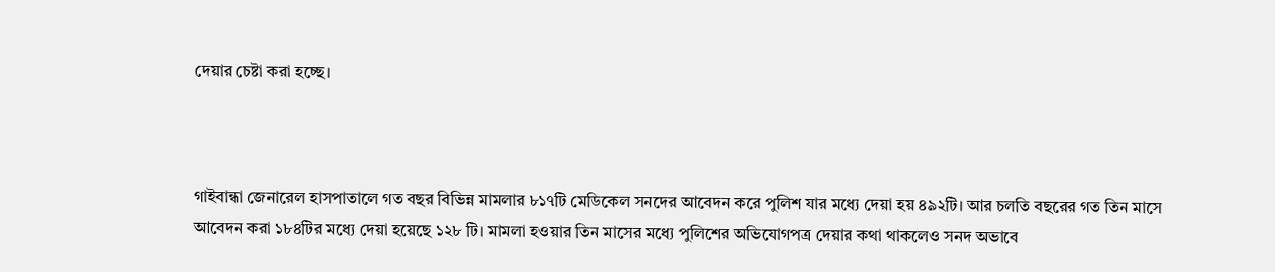দেয়ার চেষ্টা করা হচ্ছে।



গাইবান্ধা জেনারেল হাসপাতালে গত বছর বিভিন্ন মামলার ৮১৭টি মেডিকেল সনদের আবেদন করে পুলিশ যার মধ্যে দেয়া হয় ৪৯২টি। আর চলতি বছরের গত তিন মাসে আবেদন করা ১৮৪টির মধ্যে দেয়া হয়েছে ১২৮ টি। মামলা হওয়ার তিন মাসের মধ্যে পুলিশের অভিযোগপত্র দেয়ার কথা থাকলেও সনদ অভাবে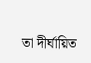তা দীর্ঘায়িত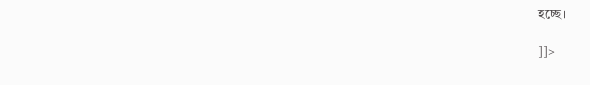হচ্ছে।

]]>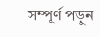সম্পূর্ণ পড়ুন